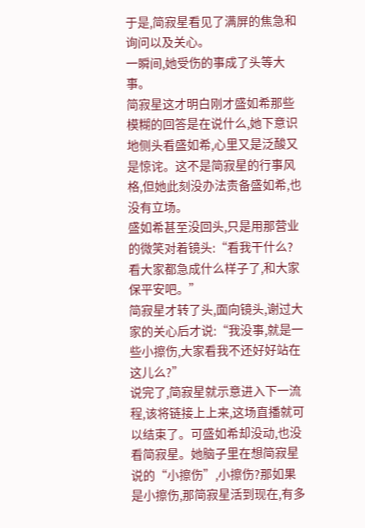于是,简寂星看见了满屏的焦急和询问以及关心。
一瞬间,她受伤的事成了头等大事。
简寂星这才明白刚才盛如希那些模糊的回答是在说什么,她下意识地侧头看盛如希,心里又是泛酸又是惊诧。这不是简寂星的行事风格,但她此刻没办法责备盛如希,也没有立场。
盛如希甚至没回头,只是用那营业的微笑对着镜头:“看我干什么?看大家都急成什么样子了,和大家保平安吧。”
简寂星才转了头,面向镜头,谢过大家的关心后才说:“我没事,就是一些小擦伤,大家看我不还好好站在这儿么?”
说完了,简寂星就示意进入下一流程,该将链接上上来,这场直播就可以结束了。可盛如希却没动,也没看简寂星。她脑子里在想简寂星说的“小擦伤”,小擦伤?那如果是小擦伤,那简寂星活到现在,有多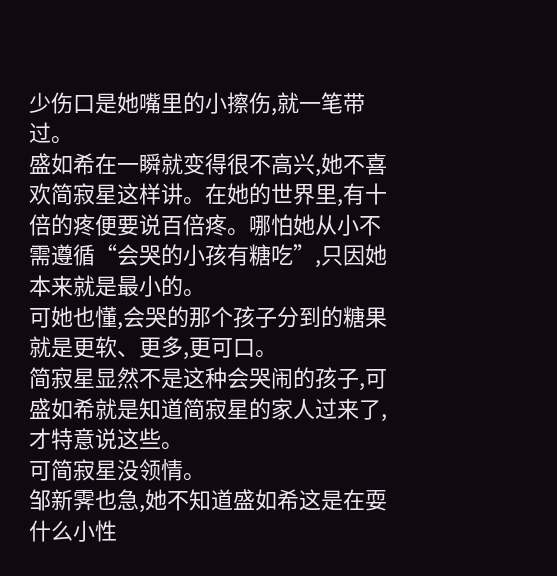少伤口是她嘴里的小擦伤,就一笔带过。
盛如希在一瞬就变得很不高兴,她不喜欢简寂星这样讲。在她的世界里,有十倍的疼便要说百倍疼。哪怕她从小不需遵循“会哭的小孩有糖吃”,只因她本来就是最小的。
可她也懂,会哭的那个孩子分到的糖果就是更软、更多,更可口。
简寂星显然不是这种会哭闹的孩子,可盛如希就是知道简寂星的家人过来了,才特意说这些。
可简寂星没领情。
邹新霁也急,她不知道盛如希这是在耍什么小性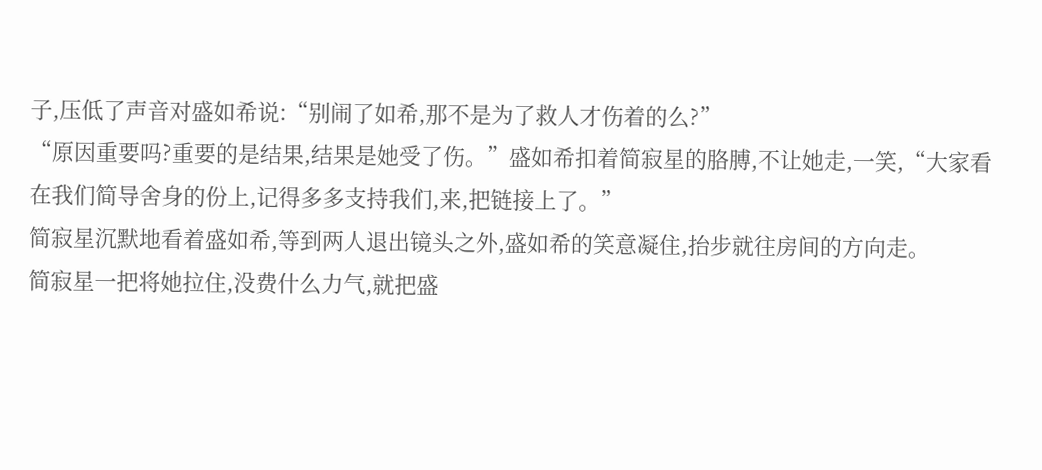子,压低了声音对盛如希说:“别闹了如希,那不是为了救人才伤着的么?”
“原因重要吗?重要的是结果,结果是她受了伤。”盛如希扣着简寂星的胳膊,不让她走,一笑,“大家看在我们简导舍身的份上,记得多多支持我们,来,把链接上了。”
简寂星沉默地看着盛如希,等到两人退出镜头之外,盛如希的笑意凝住,抬步就往房间的方向走。
简寂星一把将她拉住,没费什么力气,就把盛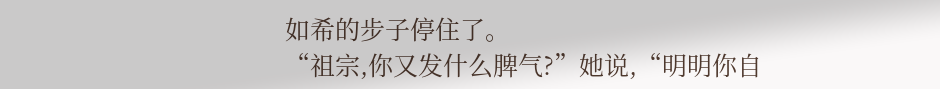如希的步子停住了。
“祖宗,你又发什么脾气?”她说,“明明你自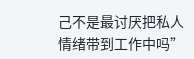己不是最讨厌把私人情绪带到工作中吗”